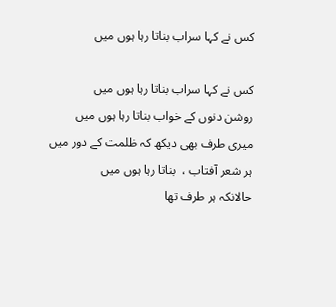کس نے کہا سراب بناتا رہا ہوں میں

کس نے کہا سراب بناتا رہا ہوں میں
روشن دنوں کے خواب بناتا رہا ہوں میں
میری طرف بھی دیکھ کہ ظلمت کے دور میں
ہر شعر آفتاب ،  بناتا رہا ہوں میں
حالانکہ ہر طرف تھا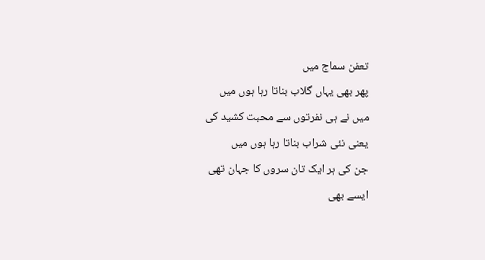تعفن سماج میں
پھر بھی یہاں گلاب بناتا رہا ہوں میں
میں نے ہی نفرتوں سے محبت کشید کی
یعنی نئی شراب بناتا رہا ہوں میں
جن کی ہر ایک تان سروں کا جہان تھی
ایسے بھی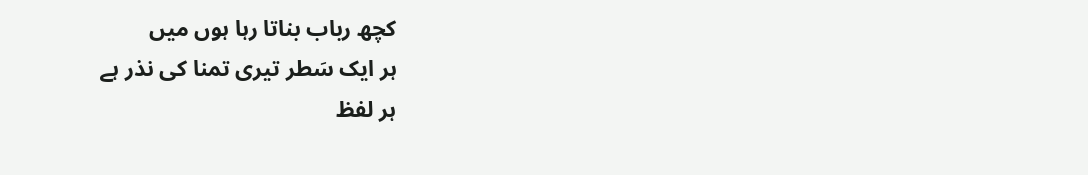کچھ رباب بناتا رہا ہوں میں
ہر ایک سَطر تیری تمنا کی نذر ہے
ہر لفظ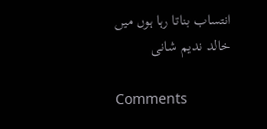انتساب بناتا رہا ہوں میں
خالد ندیم شانی

Comments